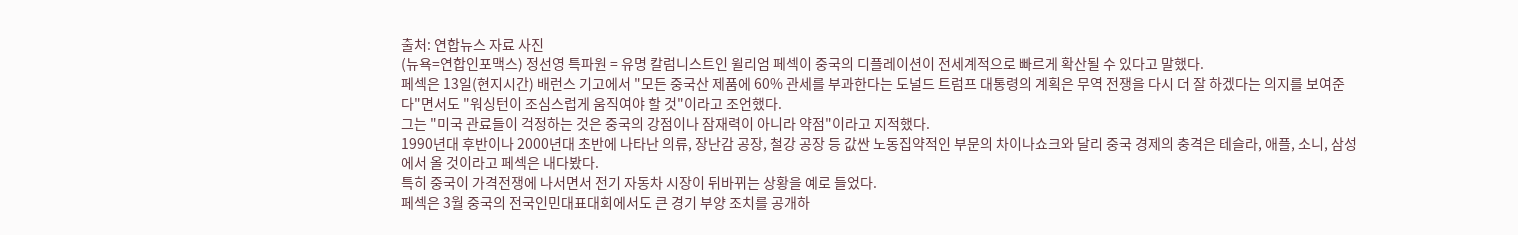출처: 연합뉴스 자료 사진
(뉴욕=연합인포맥스) 정선영 특파원 = 유명 칼럼니스트인 윌리엄 페섹이 중국의 디플레이션이 전세계적으로 빠르게 확산될 수 있다고 말했다.
페섹은 13일(현지시간) 배런스 기고에서 "모든 중국산 제품에 60% 관세를 부과한다는 도널드 트럼프 대통령의 계획은 무역 전쟁을 다시 더 잘 하겠다는 의지를 보여준다"면서도 "워싱턴이 조심스럽게 움직여야 할 것"이라고 조언했다.
그는 "미국 관료들이 걱정하는 것은 중국의 강점이나 잠재력이 아니라 약점"이라고 지적했다.
1990년대 후반이나 2000년대 초반에 나타난 의류, 장난감 공장, 철강 공장 등 값싼 노동집약적인 부문의 차이나쇼크와 달리 중국 경제의 충격은 테슬라, 애플, 소니, 삼성에서 올 것이라고 페섹은 내다봤다.
특히 중국이 가격전쟁에 나서면서 전기 자동차 시장이 뒤바뀌는 상황을 예로 들었다.
페섹은 3월 중국의 전국인민대표대회에서도 큰 경기 부양 조치를 공개하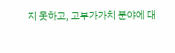지 못하고, 고부가가치 분야에 대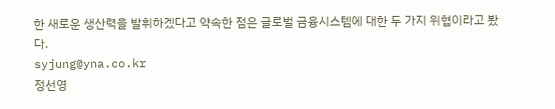한 새로운 생산력을 발휘하겠다고 약속한 점은 글로벌 금융시스템에 대한 두 가지 위협이라고 봤다.
syjung@yna.co.kr
정선영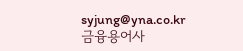syjung@yna.co.kr
금융용어사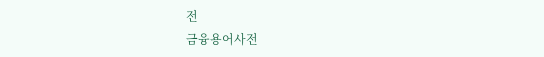전
금융용어사전